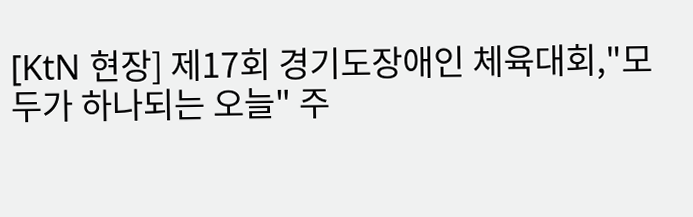[KtN 현장] 제17회 경기도장애인 체육대회,"모두가 하나되는 오늘" 주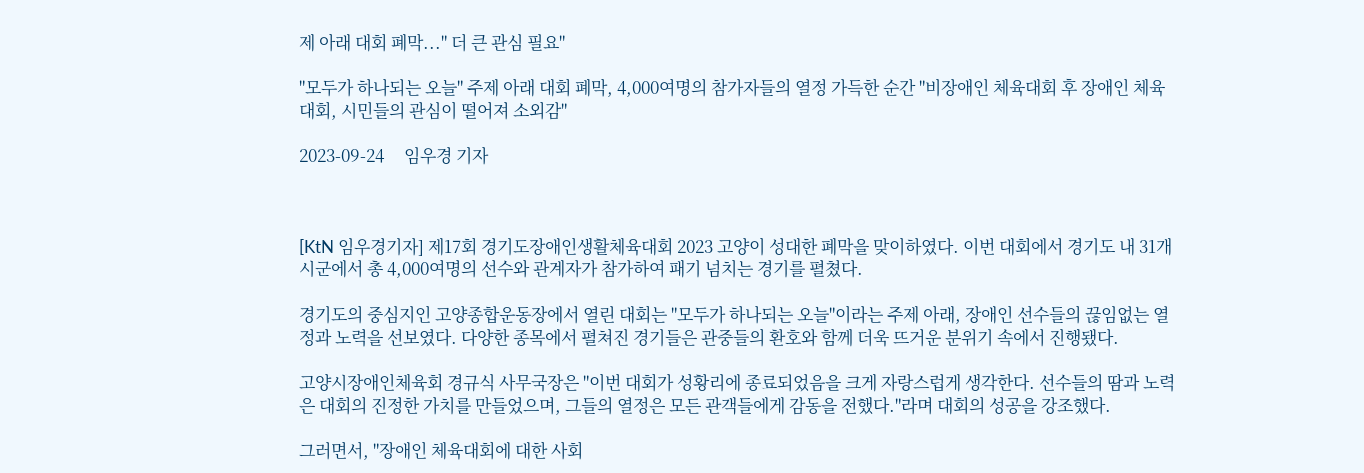제 아래 대회 폐막..." 더 큰 관심 필요"

"모두가 하나되는 오늘" 주제 아래 대회 폐막, 4,000여명의 참가자들의 열정 가득한 순간 "비장애인 체육대회 후 장애인 체육대회, 시민들의 관심이 떨어져 소외감"

2023-09-24     임우경 기자



[KtN 임우경기자] 제17회 경기도장애인생활체육대회 2023 고양이 성대한 폐막을 맞이하였다. 이번 대회에서 경기도 내 31개 시군에서 총 4,000여명의 선수와 관계자가 참가하여 패기 넘치는 경기를 펼쳤다.

경기도의 중심지인 고양종합운동장에서 열린 대회는 "모두가 하나되는 오늘"이라는 주제 아래, 장애인 선수들의 끊임없는 열정과 노력을 선보였다. 다양한 종목에서 펼쳐진 경기들은 관중들의 환호와 함께 더욱 뜨거운 분위기 속에서 진행됐다.

고양시장애인체육회 경규식 사무국장은 "이번 대회가 성황리에 종료되었음을 크게 자랑스럽게 생각한다. 선수들의 땀과 노력은 대회의 진정한 가치를 만들었으며, 그들의 열정은 모든 관객들에게 감동을 전했다."라며 대회의 성공을 강조했다.

그러면서, "장애인 체육대회에 대한 사회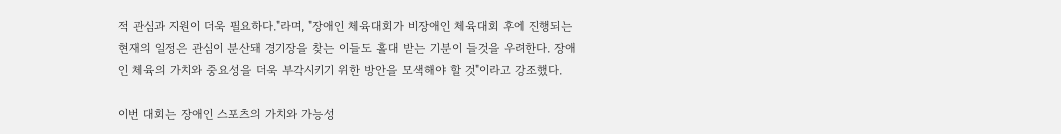적 관심과 지원이 더욱 필요하다."라며, "장애인 체육대회가 비장애인 체육대회 후에 진행되는 현재의 일정은 관심이 분산돼 경기장을 찾는 이들도 홀대 받는 기분이 들것을 우려한다. 장애인 체육의 가치와 중요성을 더욱 부각시키기 위한 방안을 모색해야 할 것"이라고 강조했다.

이번 대회는 장애인 스포츠의 가치와 가능성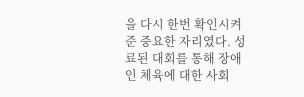을 다시 한번 확인시켜 준 중요한 자리였다. 성료된 대회를 통해 장애인 체육에 대한 사회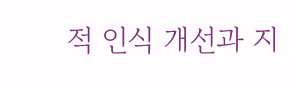적 인식 개선과 지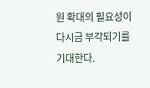원 확대의 필요성이 다시금 부각되기를 기대한다.